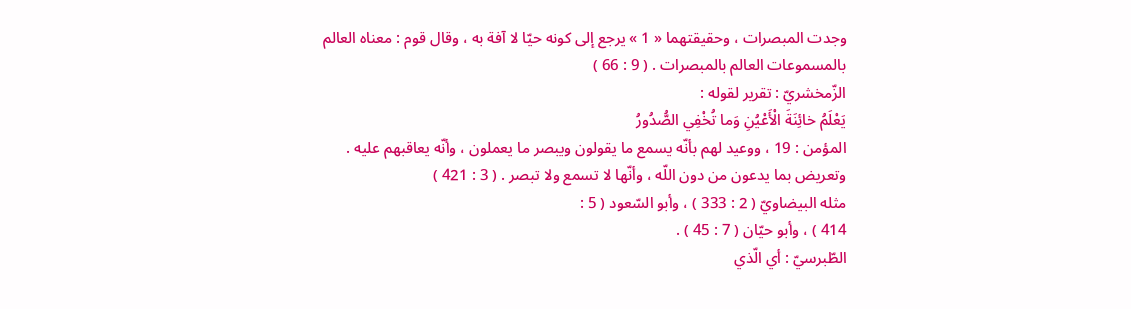وجدت المبصرات ، وحقيقتهما « 1 » يرجع إلى كونه حيّا لا آفة به ، وقال قوم : معناه العالم بالمسموعات العالم بالمبصرات . ( 9 : 66 )
الزّمخشريّ : تقرير لقوله :
يَعْلَمُ خائِنَةَ الْأَعْيُنِ وَما تُخْفِي الصُّدُورُ
المؤمن : 19 ، ووعيد لهم بأنّه يسمع ما يقولون ويبصر ما يعملون ، وأنّه يعاقبهم عليه .
وتعريض بما يدعون من دون اللّه ، وأنّها لا تسمع ولا تبصر . ( 3 : 421 )
مثله البيضاويّ ( 2 : 333 ) ، وأبو السّعود ( 5 :
414 ) ، وأبو حيّان ( 7 : 45 ) .
الطّبرسيّ : أي الّذي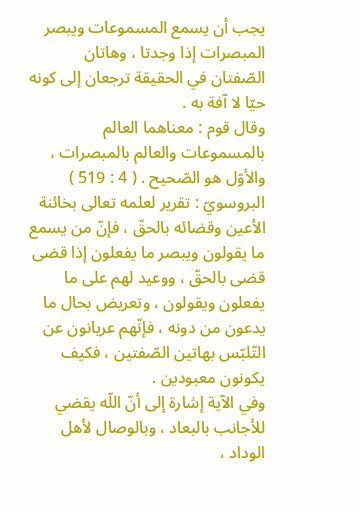يجب أن يسمع المسموعات ويبصر المبصرات إذا وجدتا ، وهاتان الصّفتان في الحقيقة ترجعان إلى كونه حيّا لا آفة به .
وقال قوم : معناهما العالم بالمسموعات والعالم بالمبصرات ، والأوّل هو الصّحيح . ( 4 : 519 )
البروسويّ : تقرير لعلمه تعالى بخائنة الأعين وقضائه بالحقّ ، فإنّ من يسمع ما يقولون ويبصر ما يفعلون إذا قضى قضى بالحقّ ، ووعيد لهم على ما يفعلون ويقولون ، وتعريض بحال ما يدعون من دونه ، فإنّهم عريانون عن التّلبّس بهاتين الصّفتين ، فكيف يكونون معبودين .
وفي الآية إشارة إلى أنّ اللّه يقضي للأجانب بالبعاد ، وبالوصال لأهل الوداد ،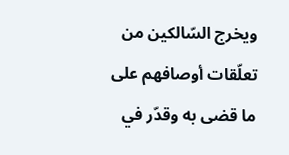ويخرج السّالكين من تعلّقات أوصافهم على ما قضى به وقدّر في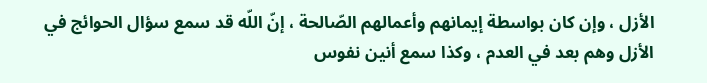الأزل ، وإن كان بواسطة إيمانهم وأعمالهم الصّالحة ، إنّ اللّه قد سمع سؤال الحوائج في الأزل وهم بعد في العدم ، وكذا سمع أنين نفوس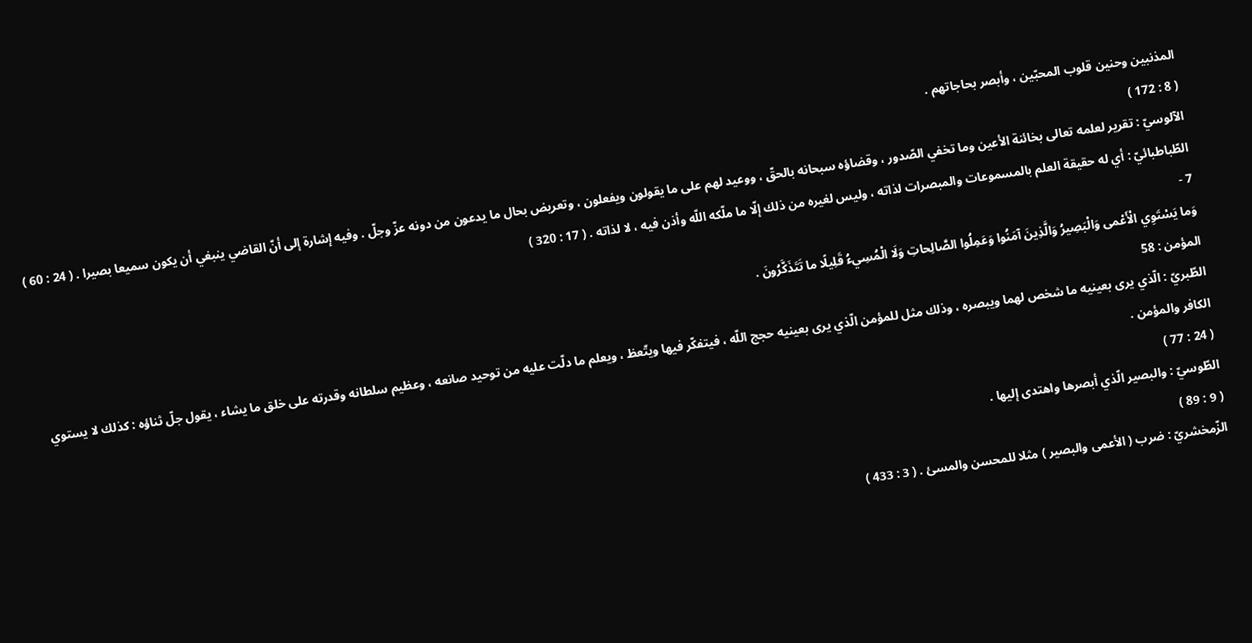المذنبين وحنين قلوب المحبّين ، وأبصر بحاجاتهم .
( 8 : 172 )
الآلوسيّ : تقرير لعلمه تعالى بخائنة الأعين وما تخفي الصّدور ، وقضاؤه سبحانه بالحقّ ، ووعيد لهم على ما يقولون ويفعلون ، وتعريض بحال ما يدعون من دونه عزّ وجلّ . وفيه إشارة إلى أنّ القاضي ينبغي أن يكون سميعا بصيرا . ( 24 : 60 )
الطّباطبائيّ : أي له حقيقة العلم بالمسموعات والمبصرات لذاته ، وليس لغيره من ذلك إلّا ما ملّكه اللّه وأذن فيه ، لا لذاته . ( 17 : 320 )
7 -
وَما يَسْتَوِي الْأَعْمى وَالْبَصِيرُ وَالَّذِينَ آمَنُوا وَعَمِلُوا الصَّالِحاتِ وَلَا الْمُسِيءُ قَلِيلًا ما تَتَذَكَّرُونَ .
المؤمن : 58
الطّبريّ : الّذي يرى بعينيه ما شخص لهما ويبصره ، وذلك مثل للمؤمن الّذي يرى بعينيه حجج اللّه ، فيتفكّر فيها ويتّعظ ، ويعلم ما دلّت عليه من توحيد صانعه ، وعظيم سلطانه وقدرته على خلق ما يشاء ، يقول جلّ ثناؤه : كذلك لا يستوي الكافر والمؤمن .
( 24 : 77 )
الطّوسيّ : والبصير الّذي أبصرها واهتدى إليها .
( 9 : 89 )
الزّمخشريّ : ضرب ( الأعمى والبصير ) مثلا للمحسن والمسئ . ( 3 : 433 )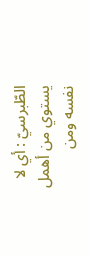الطّبرسيّ : أي لا يستوي من أهمل نفسه ومن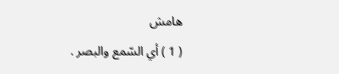هامش
( 1 ) أي السّمع والبصر .